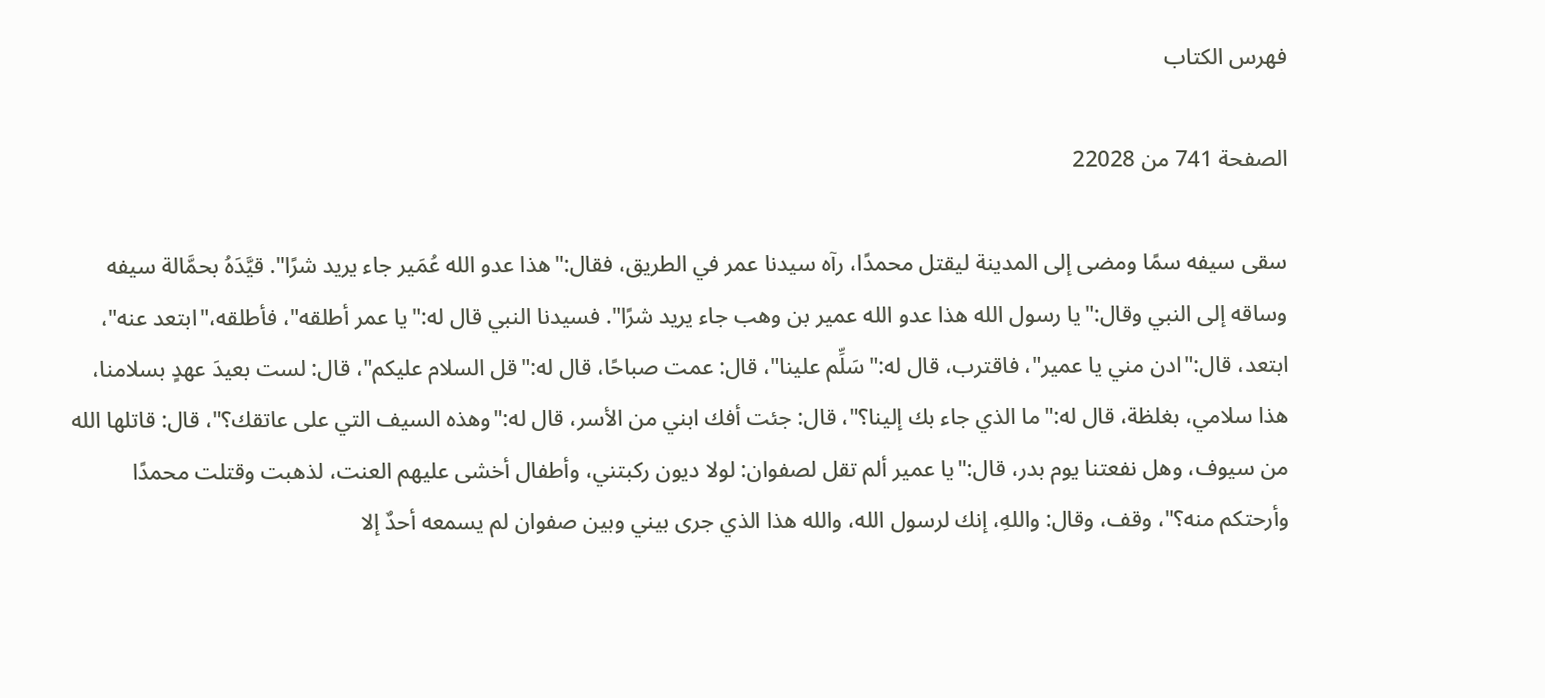فهرس الكتاب

الصفحة 741 من 22028

سقى سيفه سمًا ومضى إلى المدينة ليقتل محمدًا، رآه سيدنا عمر في الطريق، فقال:"هذا عدو الله عُمَير جاء يريد شرًا". قيَّدَهُ بحمَّالة سيفه وساقه إلى النبي وقال:"يا رسول الله هذا عدو الله عمير بن وهب جاء يريد شرًا". فسيدنا النبي قال له:"يا عمر أطلقه"، فأطلقه،"ابتعد عنه"، ابتعد، قال:"ادن مني يا عمير"، فاقترب، قال له:"سَلِّم علينا"، قال: عمت صباحًا، قال له:"قل السلام عليكم"، قال: لست بعيدَ عهدٍ بسلامنا، هذا سلامي، بغلظة، قال له:"ما الذي جاء بك إلينا؟"، قال: جئت أفك ابني من الأسر، قال له:"وهذه السيف التي على عاتقك؟"، قال: قاتلها الله من سيوف، وهل نفعتنا يوم بدر، قال:"يا عمير ألم تقل لصفوان: لولا ديون ركبتني، وأطفال أخشى عليهم العنت، لذهبت وقتلت محمدًا وأرحتكم منه؟"، وقف، وقال: واللهِ، إنك لرسول الله، والله هذا الذي جرى بيني وبين صفوان لم يسمعه أحدٌ إلا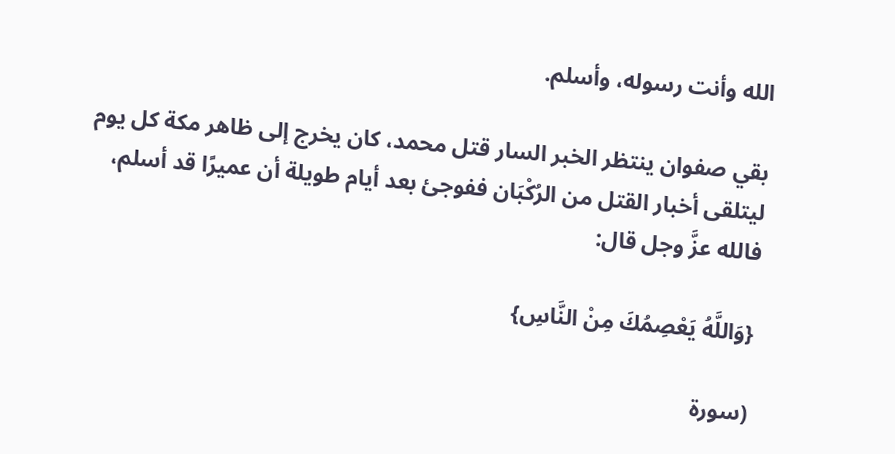الله وأنت رسوله، وأسلم.

بقي صفوان ينتظر الخبر السار قتل محمد، كان يخرج إلى ظاهر مكة كل يوم ليتلقى أخبار القتل من الرُكْبَان ففوجئ بعد أيام طويلة أن عميرًا قد أسلم، فالله عزَّ وجل قال:

{وَاللَّهُ يَعْصِمُكَ مِنْ النَّاسِ}

(سورة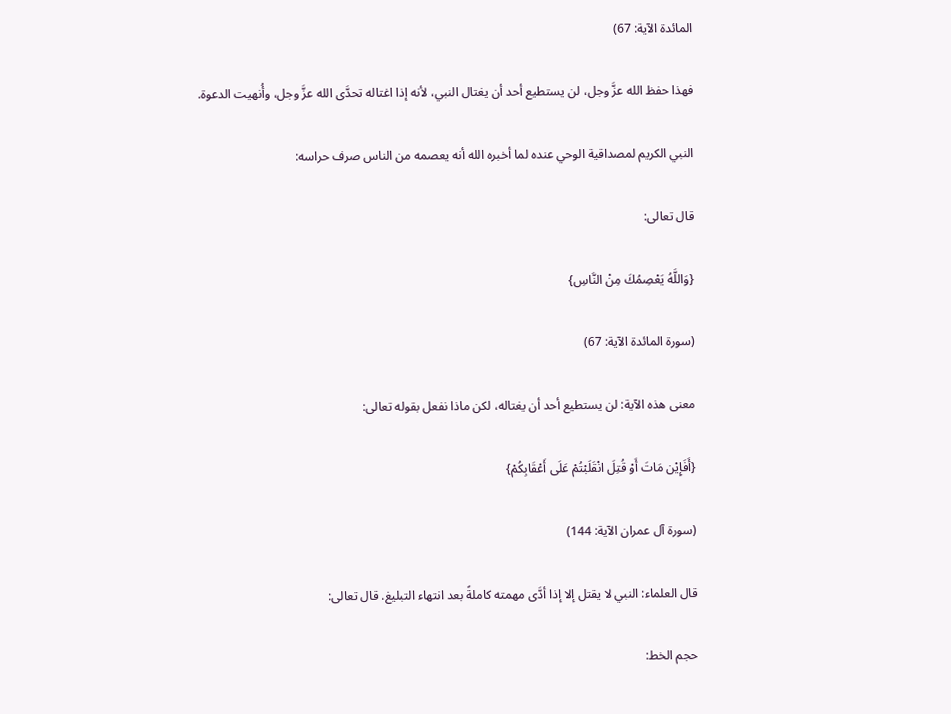المائدة الآية: 67)

فهذا حفظ الله عزَّ وجل، لن يستطيع أحد أن يغتال النبي، لأنه إذا اغتاله تحدَّى الله عزَّ وجل، وأُنهيت الدعوة.

النبي الكريم لمصداقية الوحي عنده لما أخبره الله أنه يعصمه من الناس صرف حراسه:

قال تعالى:

{وَاللَّهُ يَعْصِمُكَ مِنْ النَّاسِ}

(سورة المائدة الآية: 67)

معنى هذه الآية: لن يستطيع أحد أن يغتاله، لكن ماذا نفعل بقوله تعالى:

{أَفَإِيْن مَاتَ أَوْ قُتِلَ انْقَلَبْتُمْ عَلَى أَعْقَابِكُمْ}

(سورة آل عمران الآية: 144)

قال العلماء: النبي لا يقتل إلا إذا أدَّى مهمته كاملةً بعد انتهاء التبليغ. قال تعالى:

حجم الخط: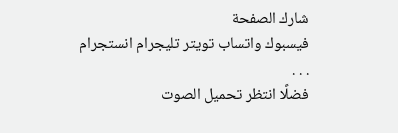شارك الصفحة
فيسبوك واتساب تويتر تليجرام انستجرام
. . .
فضلًا انتظر تحميل الصوت